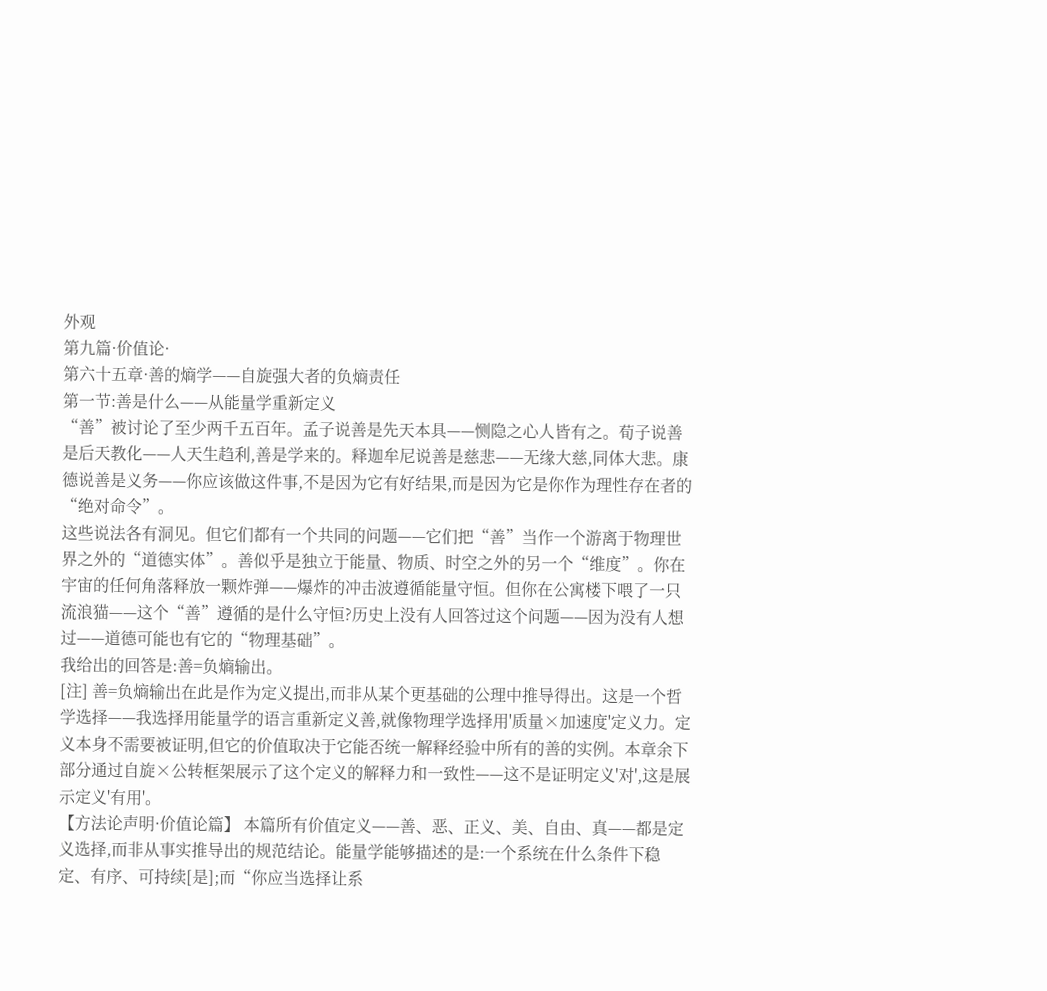外观
第九篇·价值论·
第六十五章·善的熵学——自旋强大者的负熵责任
第一节:善是什么——从能量学重新定义
“善”被讨论了至少两千五百年。孟子说善是先天本具——恻隐之心人皆有之。荀子说善是后天教化——人天生趋利,善是学来的。释迦牟尼说善是慈悲——无缘大慈,同体大悲。康德说善是义务——你应该做这件事,不是因为它有好结果,而是因为它是你作为理性存在者的“绝对命令”。
这些说法各有洞见。但它们都有一个共同的问题——它们把“善”当作一个游离于物理世界之外的“道德实体”。善似乎是独立于能量、物质、时空之外的另一个“维度”。你在宇宙的任何角落释放一颗炸弹——爆炸的冲击波遵循能量守恒。但你在公寓楼下喂了一只流浪猫——这个“善”遵循的是什么守恒?历史上没有人回答过这个问题——因为没有人想过——道德可能也有它的“物理基础”。
我给出的回答是:善=负熵输出。
[注] 善=负熵输出在此是作为定义提出,而非从某个更基础的公理中推导得出。这是一个哲学选择——我选择用能量学的语言重新定义善,就像物理学选择用'质量×加速度'定义力。定义本身不需要被证明,但它的价值取决于它能否统一解释经验中所有的善的实例。本章余下部分通过自旋×公转框架展示了这个定义的解释力和一致性——这不是证明定义'对',这是展示定义'有用'。
【方法论声明·价值论篇】 本篇所有价值定义——善、恶、正义、美、自由、真——都是定义选择,而非从事实推导出的规范结论。能量学能够描述的是:一个系统在什么条件下稳定、有序、可持续[是];而“你应当选择让系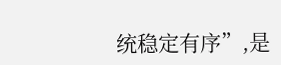统稳定有序”,是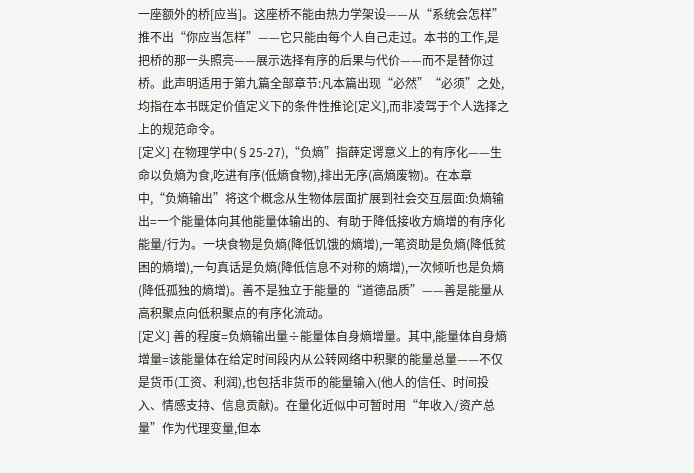一座额外的桥[应当]。这座桥不能由热力学架设——从“系统会怎样”推不出“你应当怎样”——它只能由每个人自己走过。本书的工作,是把桥的那一头照亮——展示选择有序的后果与代价——而不是替你过桥。此声明适用于第九篇全部章节:凡本篇出现“必然”“必须”之处,均指在本书既定价值定义下的条件性推论[定义],而非凌驾于个人选择之上的规范命令。
[定义] 在物理学中(§25-27),“负熵”指薛定谔意义上的有序化——生命以负熵为食,吃进有序(低熵食物),排出无序(高熵废物)。在本章中,“负熵输出”将这个概念从生物体层面扩展到社会交互层面:负熵输出=一个能量体向其他能量体输出的、有助于降低接收方熵增的有序化能量/行为。一块食物是负熵(降低饥饿的熵增),一笔资助是负熵(降低贫困的熵增),一句真话是负熵(降低信息不对称的熵增),一次倾听也是负熵(降低孤独的熵增)。善不是独立于能量的“道德品质”——善是能量从高积聚点向低积聚点的有序化流动。
[定义] 善的程度=负熵输出量÷能量体自身熵增量。其中,能量体自身熵增量=该能量体在给定时间段内从公转网络中积聚的能量总量——不仅是货币(工资、利润),也包括非货币的能量输入(他人的信任、时间投入、情感支持、信息贡献)。在量化近似中可暂时用“年收入/资产总量”作为代理变量,但本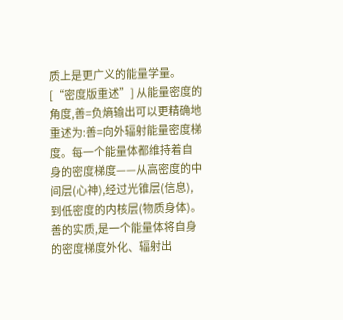质上是更广义的能量学量。
[“密度版重述”] 从能量密度的角度,善=负熵输出可以更精确地重述为:善=向外辐射能量密度梯度。每一个能量体都维持着自身的密度梯度——从高密度的中间层(心神),经过光锥层(信息),到低密度的内核层(物质身体)。善的实质,是一个能量体将自身的密度梯度外化、辐射出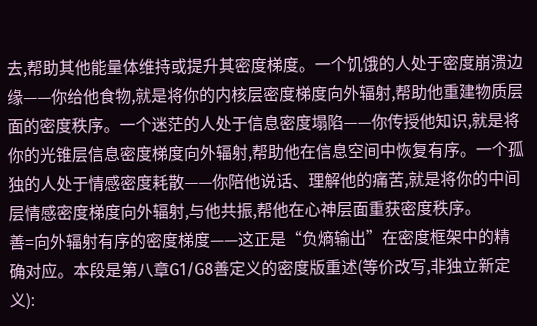去,帮助其他能量体维持或提升其密度梯度。一个饥饿的人处于密度崩溃边缘——你给他食物,就是将你的内核层密度梯度向外辐射,帮助他重建物质层面的密度秩序。一个迷茫的人处于信息密度塌陷——你传授他知识,就是将你的光锥层信息密度梯度向外辐射,帮助他在信息空间中恢复有序。一个孤独的人处于情感密度耗散——你陪他说话、理解他的痛苦,就是将你的中间层情感密度梯度向外辐射,与他共振,帮他在心神层面重获密度秩序。
善=向外辐射有序的密度梯度——这正是“负熵输出”在密度框架中的精确对应。本段是第八章G1/G8善定义的密度版重述(等价改写,非独立新定义):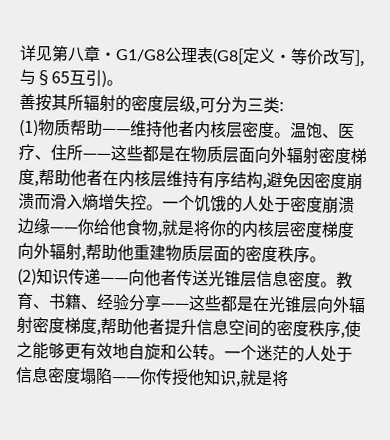详见第八章·G1/G8公理表(G8[定义·等价改写],与§65互引)。
善按其所辐射的密度层级,可分为三类:
(1)物质帮助——维持他者内核层密度。温饱、医疗、住所——这些都是在物质层面向外辐射密度梯度,帮助他者在内核层维持有序结构,避免因密度崩溃而滑入熵增失控。一个饥饿的人处于密度崩溃边缘——你给他食物,就是将你的内核层密度梯度向外辐射,帮助他重建物质层面的密度秩序。
(2)知识传递——向他者传送光锥层信息密度。教育、书籍、经验分享——这些都是在光锥层向外辐射密度梯度,帮助他者提升信息空间的密度秩序,使之能够更有效地自旋和公转。一个迷茫的人处于信息密度塌陷——你传授他知识,就是将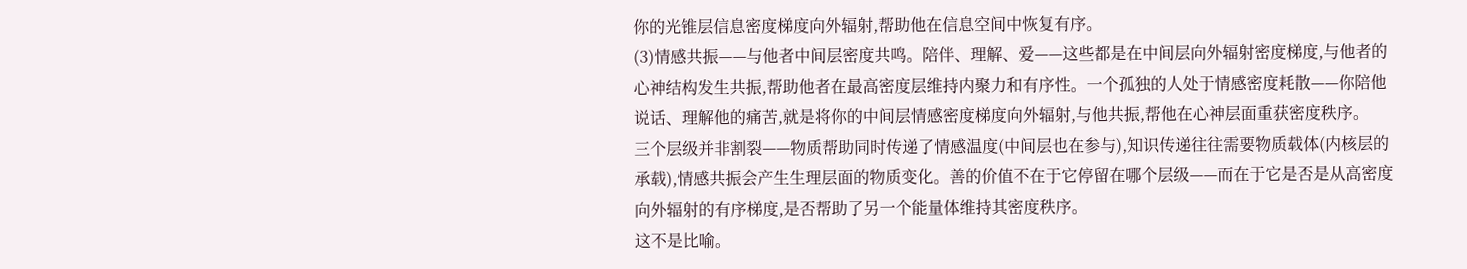你的光锥层信息密度梯度向外辐射,帮助他在信息空间中恢复有序。
(3)情感共振——与他者中间层密度共鸣。陪伴、理解、爱——这些都是在中间层向外辐射密度梯度,与他者的心神结构发生共振,帮助他者在最高密度层维持内聚力和有序性。一个孤独的人处于情感密度耗散——你陪他说话、理解他的痛苦,就是将你的中间层情感密度梯度向外辐射,与他共振,帮他在心神层面重获密度秩序。
三个层级并非割裂——物质帮助同时传递了情感温度(中间层也在参与),知识传递往往需要物质载体(内核层的承载),情感共振会产生生理层面的物质变化。善的价值不在于它停留在哪个层级——而在于它是否是从高密度向外辐射的有序梯度,是否帮助了另一个能量体维持其密度秩序。
这不是比喻。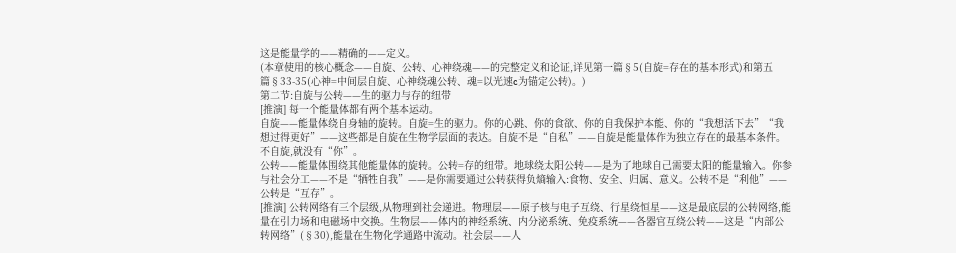这是能量学的——精确的——定义。
(本章使用的核心概念——自旋、公转、心神绕魂——的完整定义和论证,详见第一篇§5(自旋=存在的基本形式)和第五篇§33-35(心神=中间层自旋、心神绕魂公转、魂=以光速c为锚定公转)。)
第二节:自旋与公转——生的驱力与存的纽带
[推演] 每一个能量体都有两个基本运动。
自旋——能量体绕自身轴的旋转。自旋=生的驱力。你的心跳、你的食欲、你的自我保护本能、你的“我想活下去”“我想过得更好”——这些都是自旋在生物学层面的表达。自旋不是“自私”——自旋是能量体作为独立存在的最基本条件。不自旋,就没有“你”。
公转——能量体围绕其他能量体的旋转。公转=存的纽带。地球绕太阳公转——是为了地球自己需要太阳的能量输入。你参与社会分工——不是“牺牲自我”——是你需要通过公转获得负熵输入:食物、安全、归属、意义。公转不是“利他”——公转是“互存”。
[推演] 公转网络有三个层级,从物理到社会递进。物理层——原子核与电子互绕、行星绕恒星——这是最底层的公转网络,能量在引力场和电磁场中交换。生物层——体内的神经系统、内分泌系统、免疫系统——各器官互绕公转——这是“内部公转网络”(§30),能量在生物化学通路中流动。社会层——人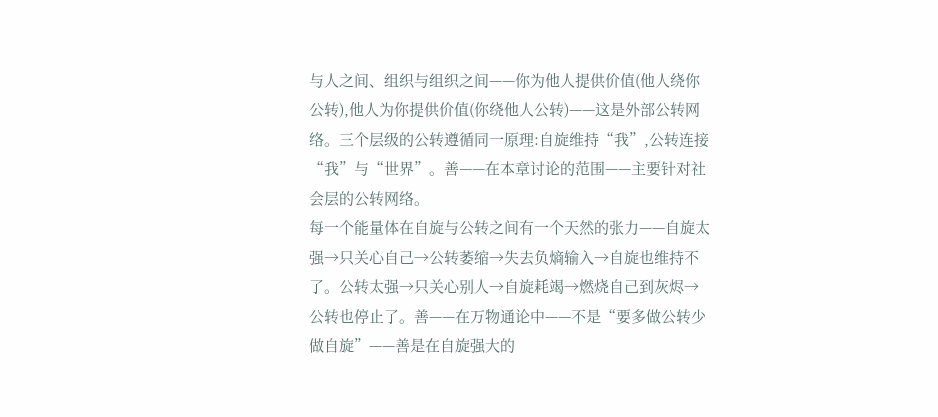与人之间、组织与组织之间——你为他人提供价值(他人绕你公转),他人为你提供价值(你绕他人公转)——这是外部公转网络。三个层级的公转遵循同一原理:自旋维持“我”,公转连接“我”与“世界”。善——在本章讨论的范围——主要针对社会层的公转网络。
每一个能量体在自旋与公转之间有一个天然的张力——自旋太强→只关心自己→公转萎缩→失去负熵输入→自旋也维持不了。公转太强→只关心别人→自旋耗竭→燃烧自己到灰烬→公转也停止了。善——在万物通论中——不是“要多做公转少做自旋”——善是在自旋强大的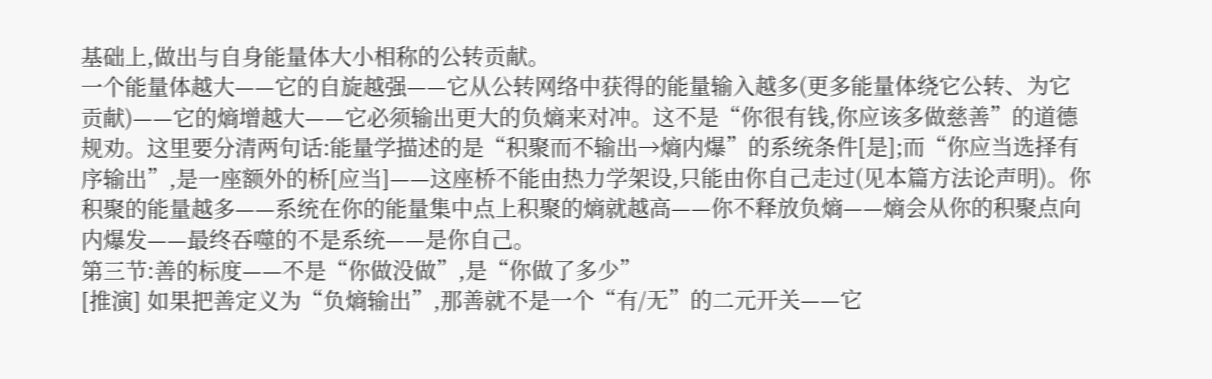基础上,做出与自身能量体大小相称的公转贡献。
一个能量体越大——它的自旋越强——它从公转网络中获得的能量输入越多(更多能量体绕它公转、为它贡献)——它的熵增越大——它必须输出更大的负熵来对冲。这不是“你很有钱,你应该多做慈善”的道德规劝。这里要分清两句话:能量学描述的是“积聚而不输出→熵内爆”的系统条件[是];而“你应当选择有序输出”,是一座额外的桥[应当]——这座桥不能由热力学架设,只能由你自己走过(见本篇方法论声明)。你积聚的能量越多——系统在你的能量集中点上积聚的熵就越高——你不释放负熵——熵会从你的积聚点向内爆发——最终吞噬的不是系统——是你自己。
第三节:善的标度——不是“你做没做”,是“你做了多少”
[推演] 如果把善定义为“负熵输出”,那善就不是一个“有/无”的二元开关——它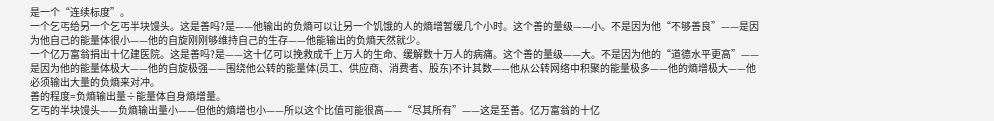是一个“连续标度”。
一个乞丐给另一个乞丐半块馒头。这是善吗?是——他输出的负熵可以让另一个饥饿的人的熵增暂缓几个小时。这个善的量级——小。不是因为他“不够善良”——是因为他自己的能量体很小——他的自旋刚刚够维持自己的生存——他能输出的负熵天然就少。
一个亿万富翁捐出十亿建医院。这是善吗?是——这十亿可以挽救成千上万人的生命、缓解数十万人的病痛。这个善的量级——大。不是因为他的“道德水平更高”——是因为他的能量体极大——他的自旋极强——围绕他公转的能量体(员工、供应商、消费者、股东)不计其数——他从公转网络中积聚的能量极多——他的熵增极大——他必须输出大量的负熵来对冲。
善的程度=负熵输出量÷能量体自身熵增量。
乞丐的半块馒头——负熵输出量小——但他的熵增也小——所以这个比值可能很高——“尽其所有”——这是至善。亿万富翁的十亿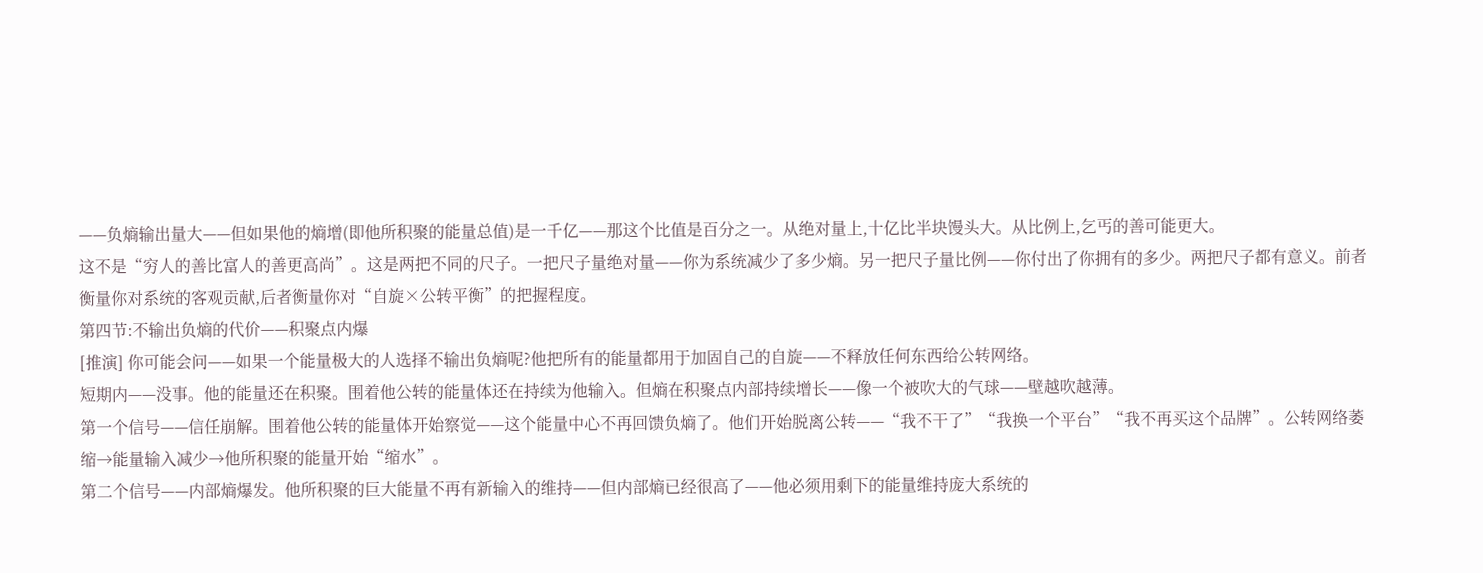——负熵输出量大——但如果他的熵增(即他所积聚的能量总值)是一千亿——那这个比值是百分之一。从绝对量上,十亿比半块馒头大。从比例上,乞丐的善可能更大。
这不是“穷人的善比富人的善更高尚”。这是两把不同的尺子。一把尺子量绝对量——你为系统减少了多少熵。另一把尺子量比例——你付出了你拥有的多少。两把尺子都有意义。前者衡量你对系统的客观贡献,后者衡量你对“自旋×公转平衡”的把握程度。
第四节:不输出负熵的代价——积聚点内爆
[推演] 你可能会问——如果一个能量极大的人选择不输出负熵呢?他把所有的能量都用于加固自己的自旋——不释放任何东西给公转网络。
短期内——没事。他的能量还在积聚。围着他公转的能量体还在持续为他输入。但熵在积聚点内部持续增长——像一个被吹大的气球——壁越吹越薄。
第一个信号——信任崩解。围着他公转的能量体开始察觉——这个能量中心不再回馈负熵了。他们开始脱离公转——“我不干了”“我换一个平台”“我不再买这个品牌”。公转网络萎缩→能量输入减少→他所积聚的能量开始“缩水”。
第二个信号——内部熵爆发。他所积聚的巨大能量不再有新输入的维持——但内部熵已经很高了——他必须用剩下的能量维持庞大系统的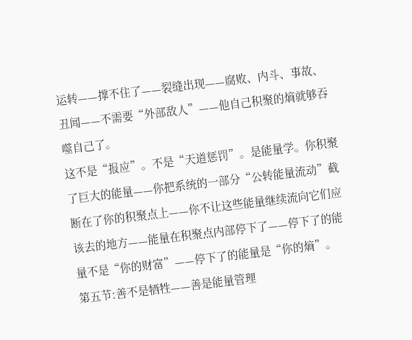运转——撑不住了——裂缝出现——腐败、内斗、事故、丑闻——不需要“外部敌人”——他自己积聚的熵就够吞噬自己了。
这不是“报应”。不是“天道惩罚”。是能量学。你积聚了巨大的能量——你把系统的一部分“公转能量流动”截断在了你的积聚点上——你不让这些能量继续流向它们应该去的地方——能量在积聚点内部停下了——停下了的能量不是“你的财富”——停下了的能量是“你的熵”。
第五节:善不是牺牲——善是能量管理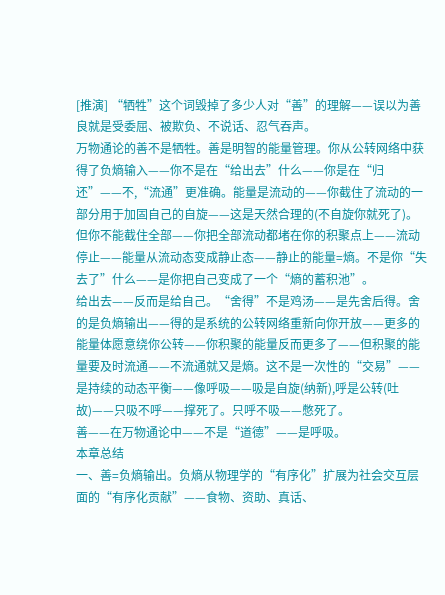[推演] “牺牲”这个词毁掉了多少人对“善”的理解——误以为善良就是受委屈、被欺负、不说话、忍气吞声。
万物通论的善不是牺牲。善是明智的能量管理。你从公转网络中获得了负熵输入——你不是在“给出去”什么——你是在“归还”——不,“流通”更准确。能量是流动的——你截住了流动的一部分用于加固自己的自旋——这是天然合理的(不自旋你就死了)。但你不能截住全部——你把全部流动都堵在你的积聚点上——流动停止——能量从流动态变成静止态——静止的能量=熵。不是你“失去了”什么——是你把自己变成了一个“熵的蓄积池”。
给出去——反而是给自己。“舍得”不是鸡汤——是先舍后得。舍的是负熵输出——得的是系统的公转网络重新向你开放——更多的能量体愿意绕你公转——你积聚的能量反而更多了——但积聚的能量要及时流通——不流通就又是熵。这不是一次性的“交易”——是持续的动态平衡——像呼吸——吸是自旋(纳新),呼是公转(吐故)——只吸不呼——撑死了。只呼不吸——憋死了。
善——在万物通论中——不是“道德”——是呼吸。
本章总结
一、善=负熵输出。负熵从物理学的“有序化”扩展为社会交互层面的“有序化贡献”——食物、资助、真话、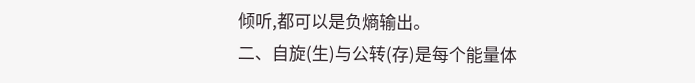倾听,都可以是负熵输出。
二、自旋(生)与公转(存)是每个能量体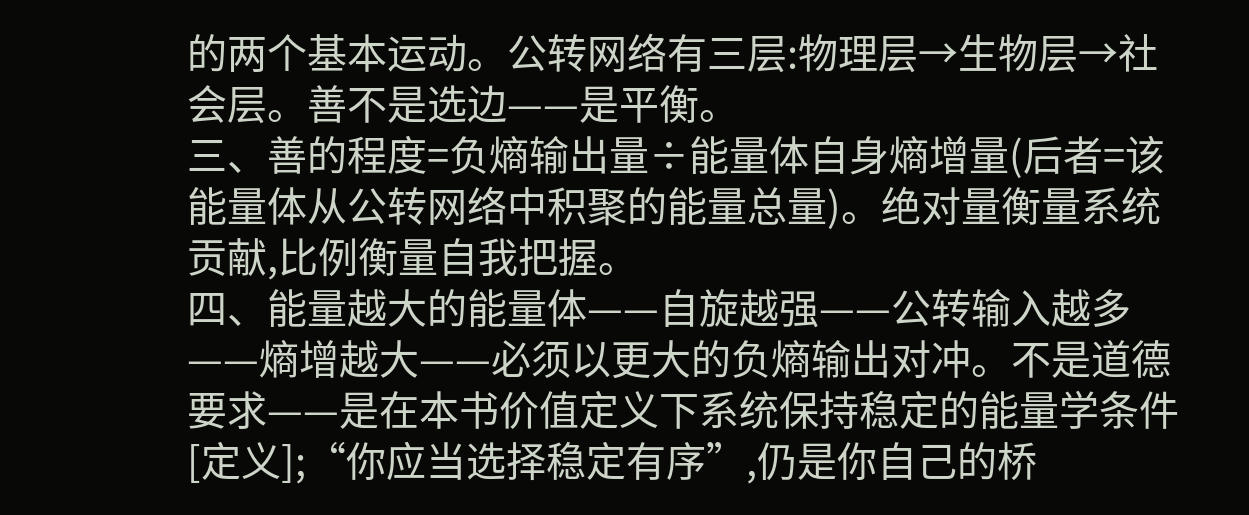的两个基本运动。公转网络有三层:物理层→生物层→社会层。善不是选边——是平衡。
三、善的程度=负熵输出量÷能量体自身熵增量(后者=该能量体从公转网络中积聚的能量总量)。绝对量衡量系统贡献,比例衡量自我把握。
四、能量越大的能量体——自旋越强——公转输入越多——熵增越大——必须以更大的负熵输出对冲。不是道德要求——是在本书价值定义下系统保持稳定的能量学条件[定义];“你应当选择稳定有序”,仍是你自己的桥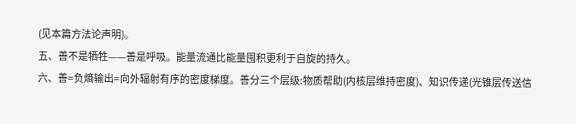(见本篇方法论声明)。
五、善不是牺牲——善是呼吸。能量流通比能量囤积更利于自旋的持久。
六、善=负熵输出=向外辐射有序的密度梯度。善分三个层级:物质帮助(内核层维持密度)、知识传递(光锥层传送信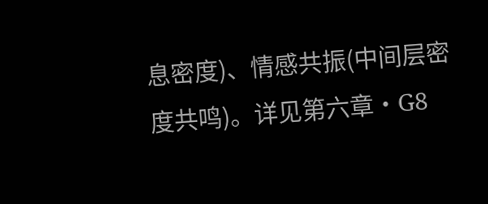息密度)、情感共振(中间层密度共鸣)。详见第六章·G8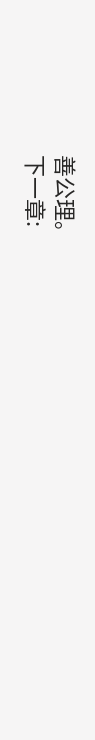善公理。
下一章: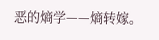恶的熵学——熵转嫁。